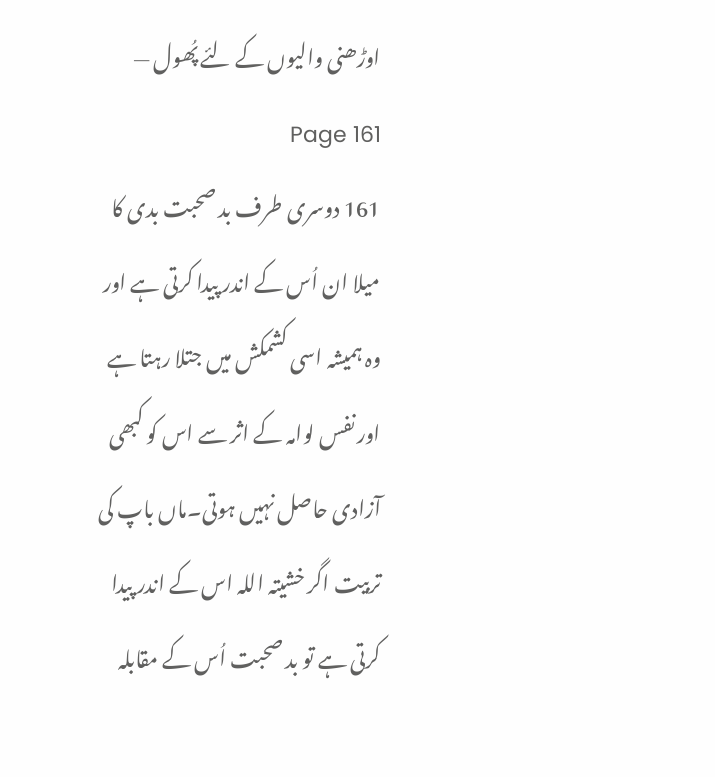اوڑھنی والیوں کے لئے پُھول — Page 161
161 دوسری طرف بد صحبت بدی کا میلا ان اُس کے اندر پیدا کرتی ہے اور وہ ہمیشہ اسی کشمکش میں جتلا رہتا ہے اور نفس لوامہ کے اثر سے اس کو کبھی آزادی حاصل نہیں ہوتی۔ماں باپ کی تربیت اگر خشیتہ اللہ اس کے اندر پیدا کرتی ہے تو بد صحبت اُس کے مقابلہ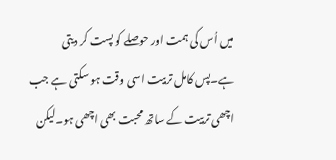میں اُس کی ہمت اور حوصلے کو پست کر دیتی ہے۔پس کامل تربیت اسی وقت ہو سکتی ہے جب اچھی تربیت کے ساتھ محبت بھی اچھی ہو۔لیکن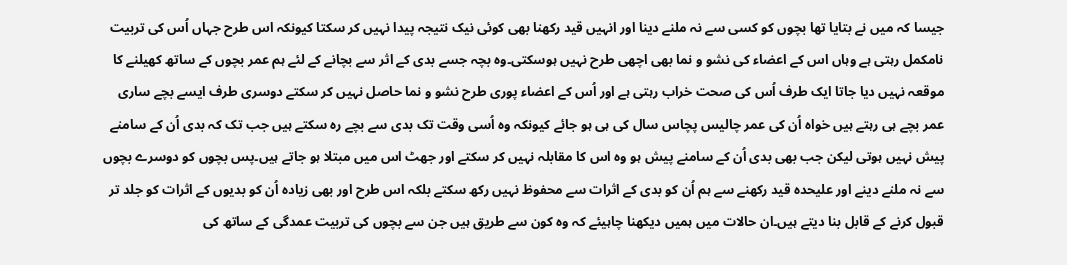جیسا کہ میں نے بتایا تھا بچوں کو کسی سے نہ ملنے دینا اور انہیں قید رکھنا بھی کوئی نیک نتیجہ پیدا نہیں کر سکتا کیونکہ اس طرح جہاں اُس کی تربیت نامکمل رہتی ہے وہاں اس کے اعضاء کی نشو و نما بھی اچھی طرح نہیں ہوسکتی۔وہ بچہ جسے بدی کے اثر سے بچانے کے لئے ہم عمر بچوں کے ساتھ کھیلنے کا موقعہ نہیں دیا جاتا ایک طرف اُس کی صحت خراب رہتی ہے اور اُس کے اعضاء پوری طرح نشو و نما حاصل نہیں کر سکتے دوسری طرف ایسے بچے ساری عمر بچے ہی رہتے ہیں خواہ اُن کی عمر چالیس پچاس سال کی ہی ہو جائے کیونکہ وہ اُسی وقت تک بدی سے بچے رہ سکتے ہیں جب تک کہ بدی اُن کے سامنے پیش نہیں ہوتی لیکن جب بھی بدی اُن کے سامنے پیش ہو وہ اس کا مقابلہ نہیں کر سکتے اور جھٹ اس میں مبتلا ہو جاتے ہیں۔پس بچوں کو دوسرے بچوں سے نہ ملنے دینے اور علیحدہ قید رکھنے سے ہم اُن کو بدی کے اثرات سے محفوظ نہیں رکھ سکتے بلکہ اس طرح اور بھی زیادہ اُن کو بدیوں کے اثرات کو جلد تر قبول کرنے کے قابل بنا دیتے ہیں۔ان حالات میں ہمیں دیکھنا چاہیئے کہ وہ کون سے طریق ہیں جن سے بچوں کی تربیت عمدگی کے ساتھ کی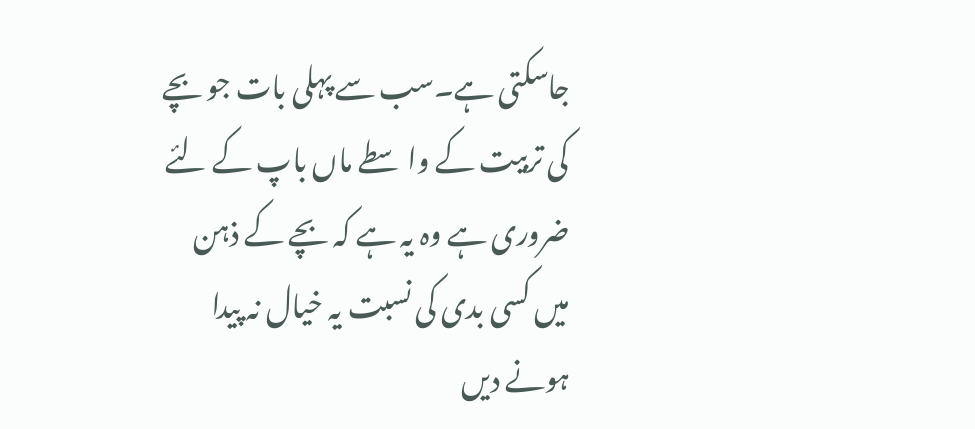جاسکتی ہے۔سب سے پہلی بات جو بچے کی تربیت کے واسطے ماں باپ کے لئے ضروری ہے وہ یہ ہے کہ بچے کے ذہن میں کسی بدی کی نسبت یہ خیال نہ پیدا ہونے دیں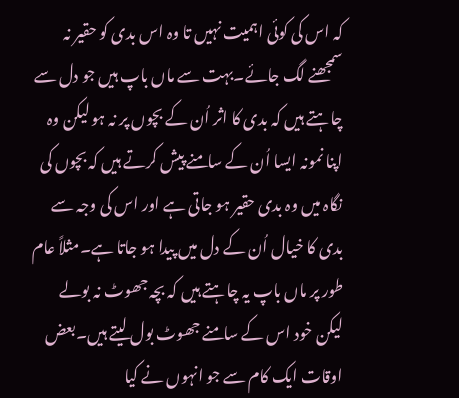کہ اس کی کوئی اہمیت نہیں تا وہ اس بدی کو حقیر نہ سمجھنے لگ جائے۔بہت سے ماں باپ ہیں جو دل سے چاہتے ہیں کہ بدی کا اثر اُن کے بچوں پر نہ ہو لیکن وہ اپنا نمونہ ایسا اُن کے سامنے پیش کرتے ہیں کہ بچوں کی نگاہ میں وہ بدی حقیر ہو جاتی ہے اور اس کی وجہ سے بدی کا خیال اُن کے دل میں پیدا ہو جاتا ہے۔مثلاً عام طور پر ماں باپ یہ چاہتے ہیں کہ بچہ جھوٹ نہ بولے لیکن خود اس کے سامنے جھوٹ بول لیتے ہیں۔بعض اوقات ایک کام سے جو انہوں نے کیا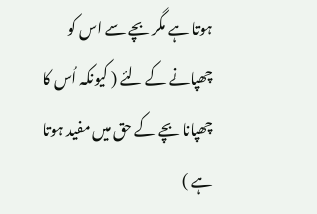ہوتا ہے مگر بچے سے اس کو چھپانے کے لئے ( کیونکہ اُس کا چھپانا بچے کے حق میں مفید ہوتا ہے )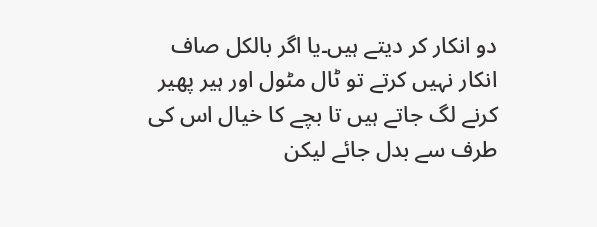دو انکار کر دیتے ہیں۔یا اگر بالکل صاف انکار نہیں کرتے تو ٹال مٹول اور ہیر پھیر کرنے لگ جاتے ہیں تا بچے کا خیال اس کی طرف سے بدل جائے لیکن